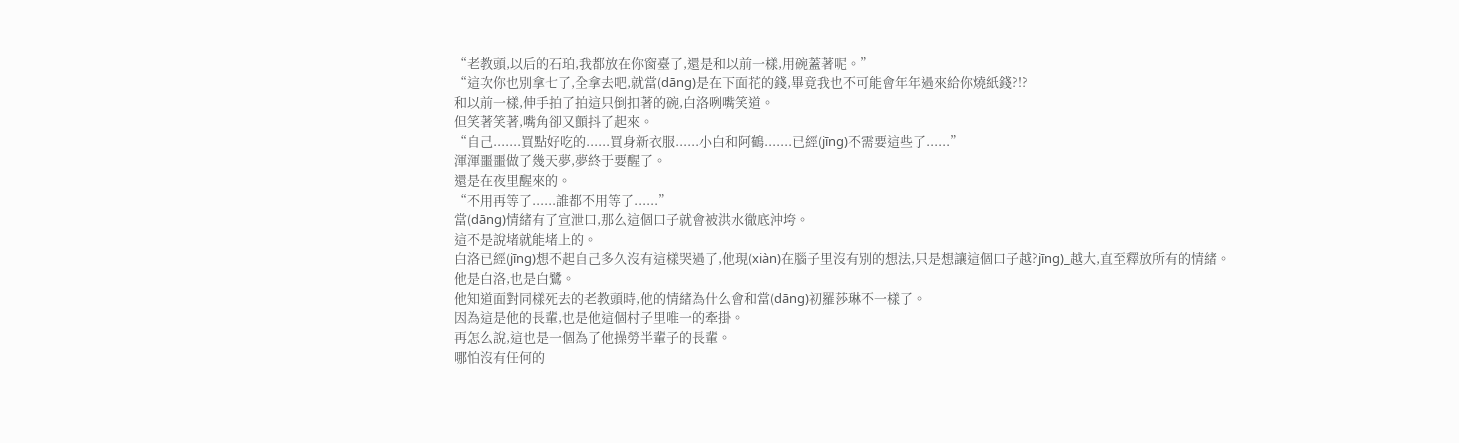“老教頭,以后的石珀,我都放在你窗臺了,還是和以前一樣,用碗蓋著呢。”
“這次你也別拿七了,全拿去吧,就當(dāng)是在下面花的錢,畢竟我也不可能會年年過來給你燒紙錢?!?
和以前一樣,伸手拍了拍這只倒扣著的碗,白洛咧嘴笑道。
但笑著笑著,嘴角卻又顫抖了起來。
“自己.......買點好吃的......買身新衣服......小白和阿鶴.......已經(jīng)不需要這些了......”
渾渾噩噩做了幾天夢,夢終于要醒了。
還是在夜里醒來的。
“不用再等了......誰都不用等了......”
當(dāng)情緒有了宣泄口,那么這個口子就會被洪水徹底沖垮。
這不是說堵就能堵上的。
白洛已經(jīng)想不起自己多久沒有這樣哭過了,他現(xiàn)在腦子里沒有別的想法,只是想讓這個口子越?jīng)_越大,直至釋放所有的情緒。
他是白洛,也是白鷺。
他知道面對同樣死去的老教頭時,他的情緒為什么會和當(dāng)初羅莎琳不一樣了。
因為這是他的長輩,也是他這個村子里唯一的牽掛。
再怎么說,這也是一個為了他操勞半輩子的長輩。
哪怕沒有任何的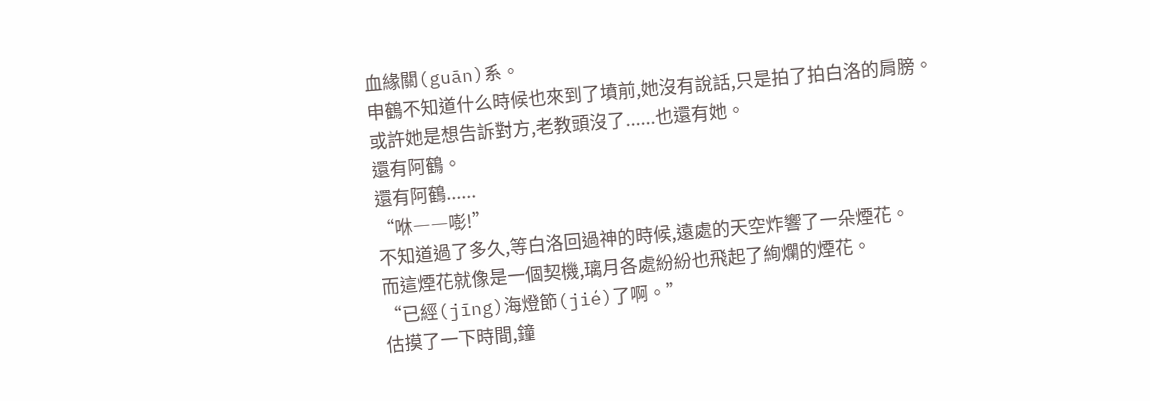血緣關(guān)系。
申鶴不知道什么時候也來到了墳前,她沒有說話,只是拍了拍白洛的肩膀。
或許她是想告訴對方,老教頭沒了......也還有她。
還有阿鶴。
還有阿鶴......
“咻――嘭!”
不知道過了多久,等白洛回過神的時候,遠處的天空炸響了一朵煙花。
而這煙花就像是一個契機,璃月各處紛紛也飛起了絢爛的煙花。
“已經(jīng)海燈節(jié)了啊。”
估摸了一下時間,鐘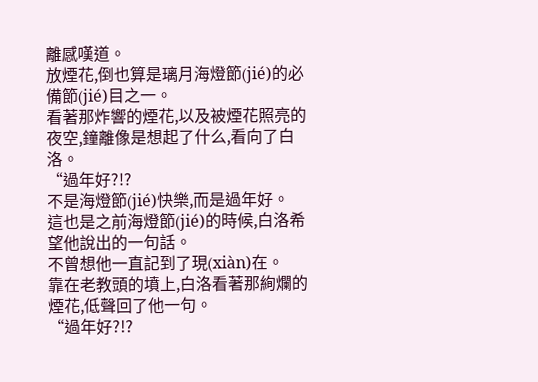離感嘆道。
放煙花,倒也算是璃月海燈節(jié)的必備節(jié)目之一。
看著那炸響的煙花,以及被煙花照亮的夜空,鐘離像是想起了什么,看向了白洛。
“過年好?!?
不是海燈節(jié)快樂,而是過年好。
這也是之前海燈節(jié)的時候,白洛希望他說出的一句話。
不曾想他一直記到了現(xiàn)在。
靠在老教頭的墳上,白洛看著那絢爛的煙花,低聲回了他一句。
“過年好?!?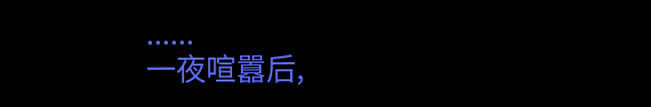......
一夜喧囂后,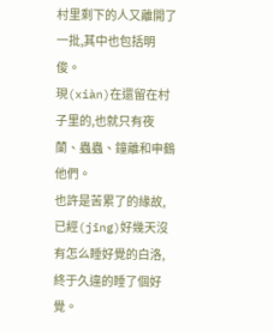村里剩下的人又離開了一批,其中也包括明俊。
現(xiàn)在還留在村子里的,也就只有夜蘭、蟲蟲、鐘離和申鶴他們。
也許是苦累了的緣故,已經(jīng)好幾天沒有怎么睡好覺的白洛,終于久違的睡了個好覺。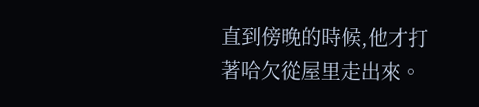直到傍晚的時候,他才打著哈欠從屋里走出來。